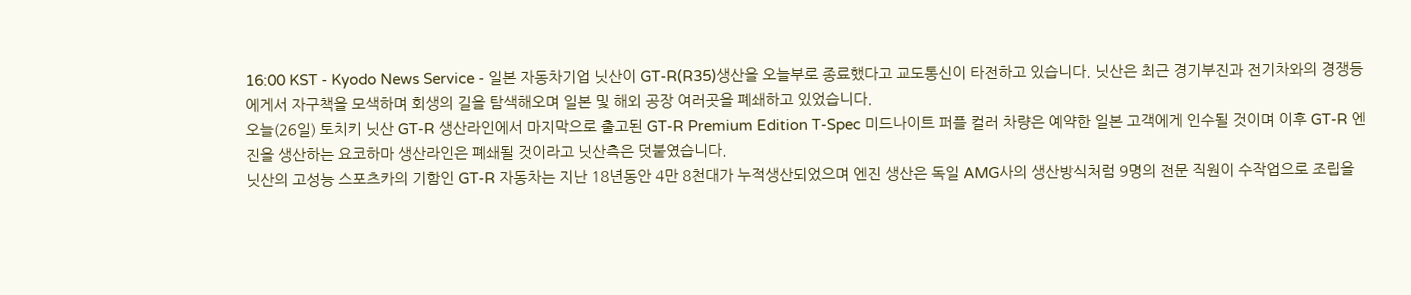16:00 KST - Kyodo News Service - 일본 자동차기업 닛산이 GT-R(R35)생산을 오늘부로 종료했다고 교도통신이 타전하고 있습니다. 닛산은 최근 경기부진과 전기차와의 경쟁등에게서 자구책을 모색하며 회생의 길을 탐색해오며 일본 및 해외 공장 여러곳을 폐쇄하고 있었습니다.
오늘(26일) 토치키 닛산 GT-R 생산라인에서 마지막으로 출고된 GT-R Premium Edition T-Spec 미드나이트 퍼플 컬러 차량은 예약한 일본 고객에게 인수될 것이며 이후 GT-R 엔진을 생산하는 요코하마 생산라인은 폐쇄될 것이라고 닛산측은 덧붙였습니다.
닛산의 고성능 스포츠카의 기함인 GT-R 자동차는 지난 18년동안 4만 8천대가 누적생산되었으며 엔진 생산은 독일 AMG사의 생산방식처럼 9명의 전문 직원이 수작업으로 조립을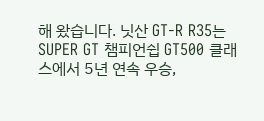해 왔습니다. 닛산 GT-R R35는 SUPER GT 챔피언쉽 GT500 클래스에서 5년 연속 우승,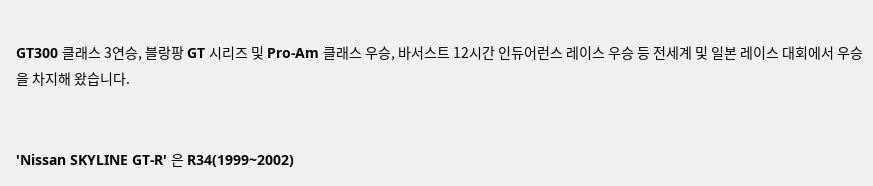GT300 클래스 3연승, 블랑팡 GT 시리즈 및 Pro-Am 클래스 우승, 바서스트 12시간 인듀어런스 레이스 우승 등 전세계 및 일본 레이스 대회에서 우승을 차지해 왔습니다.


'Nissan SKYLINE GT-R' 은 R34(1999~2002)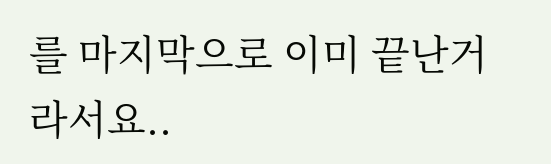를 마지막으로 이미 끝난거라서요..